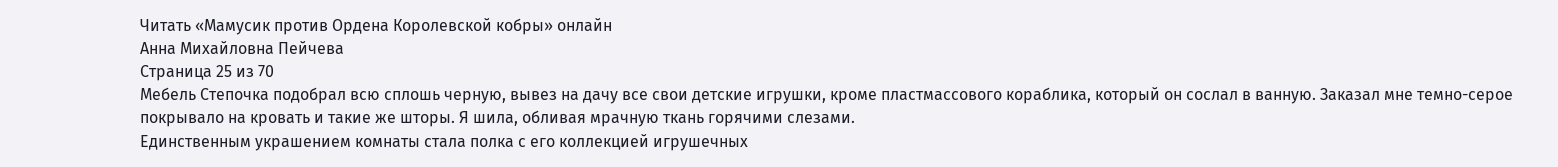Читать «Мамусик против Ордена Королевской кобры» онлайн
Анна Михайловна Пейчева
Страница 25 из 70
Мебель Степочка подобрал всю сплошь черную, вывез на дачу все свои детские игрушки, кроме пластмассового кораблика, который он сослал в ванную. Заказал мне темно-серое покрывало на кровать и такие же шторы. Я шила, обливая мрачную ткань горячими слезами.
Единственным украшением комнаты стала полка с его коллекцией игрушечных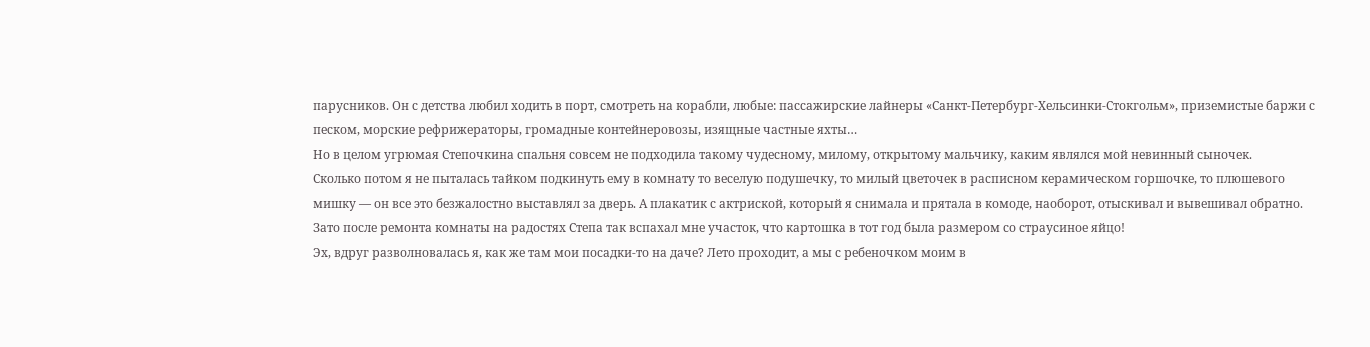парусников. Он с детства любил ходить в порт, смотреть на корабли, любые: пассажирские лайнеры «Санкт-Петербург-Хельсинки-Стокгольм», приземистые баржи с песком, морские рефрижераторы, громадные контейнеровозы, изящные частные яхты…
Но в целом угрюмая Степочкина спальня совсем не подходила такому чудесному, милому, открытому мальчику, каким являлся мой невинный сыночек.
Сколько потом я не пыталась тайком подкинуть ему в комнату то веселую подушечку, то милый цветочек в расписном керамическом горшочке, то плюшевого мишку — он все это безжалостно выставлял за дверь. А плакатик с актриской, который я снимала и прятала в комоде, наоборот, отыскивал и вывешивал обратно.
Зато после ремонта комнаты на радостях Степа так вспахал мне участок, что картошка в тот год была размером со страусиное яйцо!
Эх, вдруг разволновалась я, как же там мои посадки-то на даче? Лето проходит, а мы с ребеночком моим в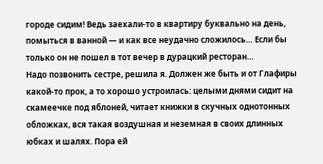городе сидим! Ведь заехали-то в квартиру буквально на день, помыться в ванной — и как все неудачно сложилось… Если бы только он не пошел в тот вечер в дурацкий ресторан…
Надо позвонить сестре, решила я. Должен же быть и от Глафиры какой-то прок, а то хорошо устроилась: целыми днями сидит на скамеечке под яблоней, читает книжки в скучных однотонных обложках, вся такая воздушная и неземная в своих длинных юбках и шалях. Пора ей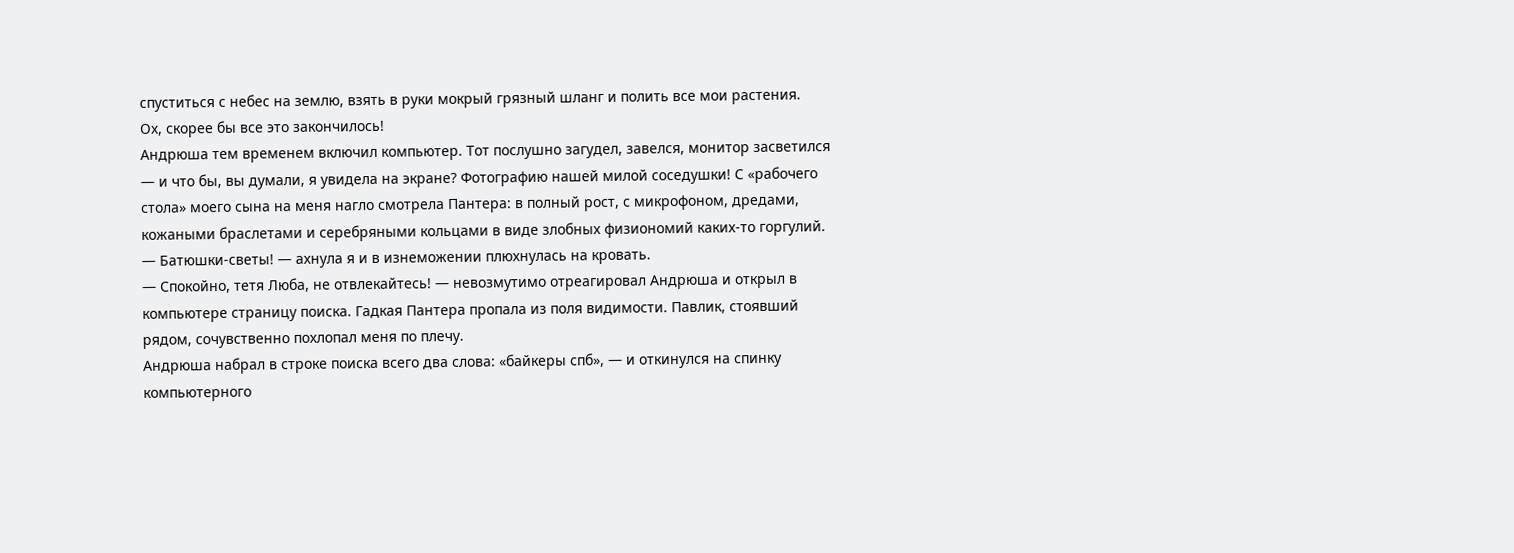спуститься с небес на землю, взять в руки мокрый грязный шланг и полить все мои растения.
Ох, скорее бы все это закончилось!
Андрюша тем временем включил компьютер. Тот послушно загудел, завелся, монитор засветился — и что бы, вы думали, я увидела на экране? Фотографию нашей милой соседушки! С «рабочего стола» моего сына на меня нагло смотрела Пантера: в полный рост, с микрофоном, дредами, кожаными браслетами и серебряными кольцами в виде злобных физиономий каких-то горгулий.
— Батюшки-светы! — ахнула я и в изнеможении плюхнулась на кровать.
— Спокойно, тетя Люба, не отвлекайтесь! — невозмутимо отреагировал Андрюша и открыл в компьютере страницу поиска. Гадкая Пантера пропала из поля видимости. Павлик, стоявший рядом, сочувственно похлопал меня по плечу.
Андрюша набрал в строке поиска всего два слова: «байкеры спб», — и откинулся на спинку компьютерного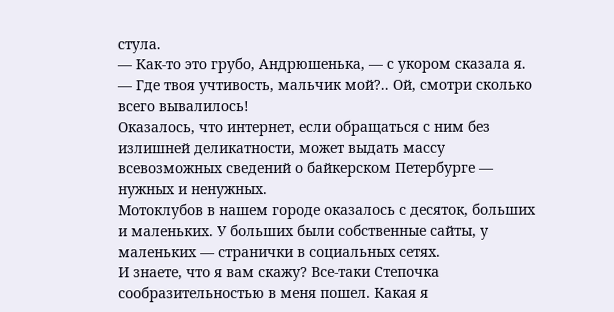стула.
— Как-то это грубо, Андрюшенька, — с укором сказала я. — Где твоя учтивость, мальчик мой?.. Ой, смотри сколько всего вывалилось!
Оказалось, что интернет, если обращаться с ним без излишней деликатности, может выдать массу всевозможных сведений о байкерском Петербурге — нужных и ненужных.
Мотоклубов в нашем городе оказалось с десяток, больших и маленьких. У больших были собственные сайты, у маленьких — странички в социальных сетях.
И знаете, что я вам скажу? Все-таки Степочка сообразительностью в меня пошел. Какая я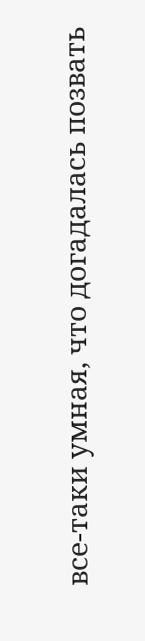все-таки умная, что догадалась позвать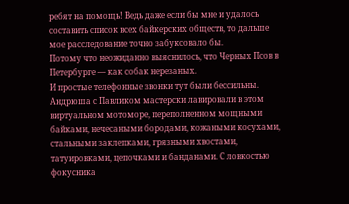ребят на помощь! Ведь даже если бы мне и удалось составить список всех байкерских обществ, то дальше мое расследование точно забуксовало бы.
Потому что неожиданно выяснилось, что Черных Псов в Петербурге — как собак нерезаных.
И простые телефонные звонки тут были бессильны.
Андрюша с Павликом мастерски лавировали в этом виртуальном мотоморе, переполненном мощными байками, нечесаными бородами, кожаными косухами, стальными заклепками, грязными хвостами, татуировками, цепочками и банданами. С ловкостью фокусника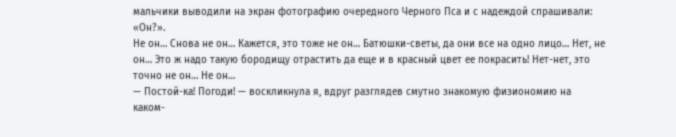мальчики выводили на экран фотографию очередного Черного Пса и с надеждой спрашивали: «Он?».
Не он… Снова не он… Кажется, это тоже не он… Батюшки-светы, да они все на одно лицо… Нет, не он… Это ж надо такую бородищу отрастить да еще и в красный цвет ее покрасить! Нет-нет, это точно не он… Не он…
— Постой-ка! Погоди! — воскликнула я, вдруг разглядев смутно знакомую физиономию на каком-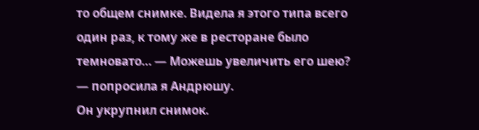то общем снимке. Видела я этого типа всего один раз, к тому же в ресторане было темновато… — Можешь увеличить его шею? — попросила я Андрюшу.
Он укрупнил снимок.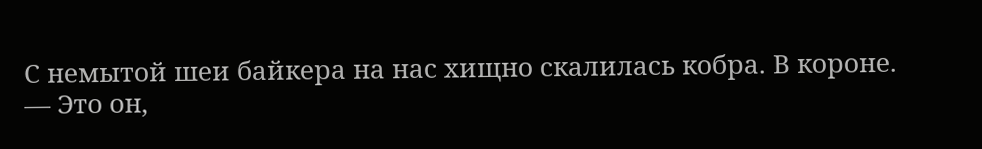С немытой шеи байкера на нас хищно скалилась кобра. В короне.
— Это он,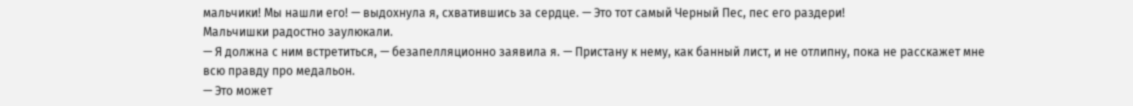мальчики! Мы нашли его! — выдохнула я, схватившись за сердце. — Это тот самый Черный Пес, пес его раздери!
Мальчишки радостно заулюкали.
— Я должна с ним встретиться, — безапелляционно заявила я. — Пристану к нему, как банный лист, и не отлипну, пока не расскажет мне всю правду про медальон.
— Это может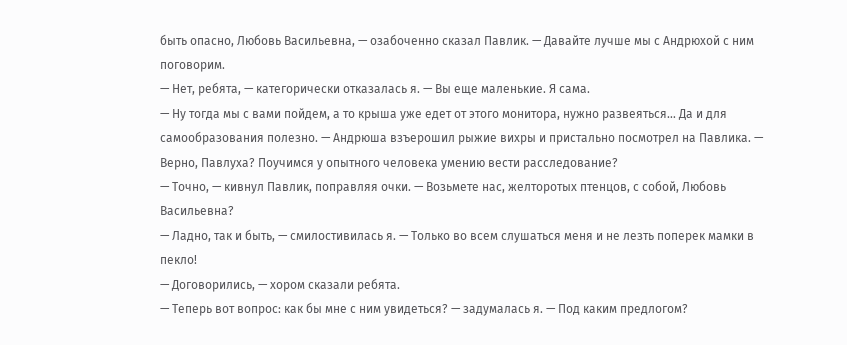быть опасно, Любовь Васильевна, — озабоченно сказал Павлик. — Давайте лучше мы с Андрюхой с ним поговорим.
— Нет, ребята, — категорически отказалась я. — Вы еще маленькие. Я сама.
— Ну тогда мы с вами пойдем, а то крыша уже едет от этого монитора, нужно развеяться… Да и для самообразования полезно. — Андрюша взъерошил рыжие вихры и пристально посмотрел на Павлика. — Верно, Павлуха? Поучимся у опытного человека умению вести расследование?
— Точно, — кивнул Павлик, поправляя очки. — Возьмете нас, желторотых птенцов, с собой, Любовь Васильевна?
— Ладно, так и быть, — смилостивилась я. — Только во всем слушаться меня и не лезть поперек мамки в пекло!
— Договорились, — хором сказали ребята.
— Теперь вот вопрос: как бы мне с ним увидеться? — задумалась я. — Под каким предлогом?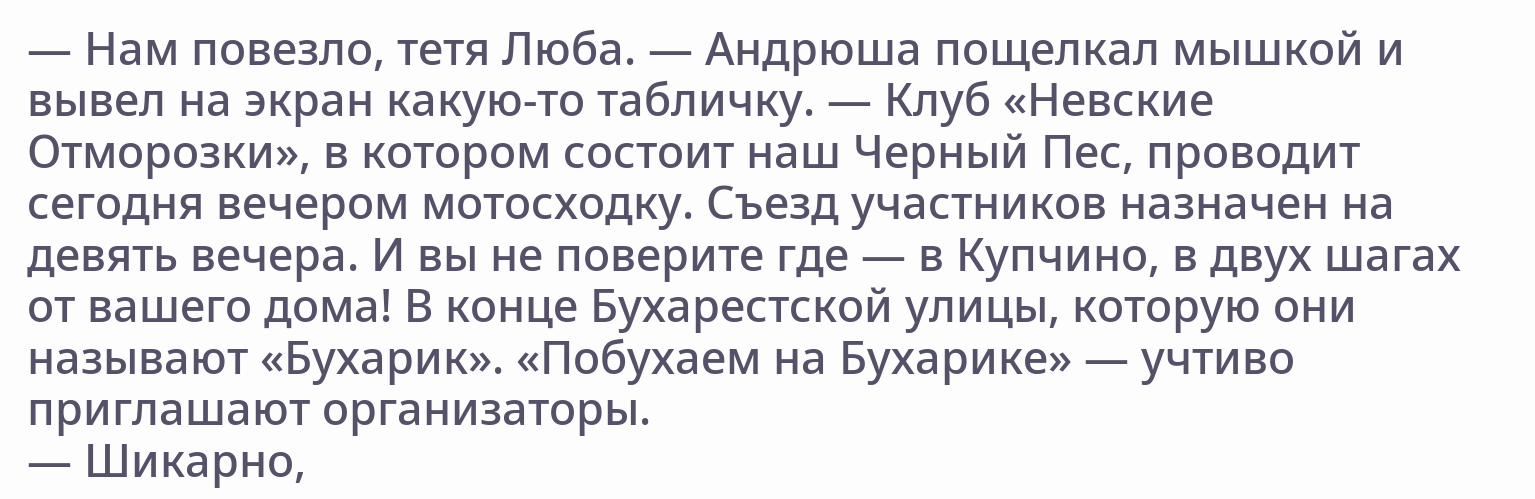— Нам повезло, тетя Люба. — Андрюша пощелкал мышкой и вывел на экран какую-то табличку. — Клуб «Невские Отморозки», в котором состоит наш Черный Пес, проводит сегодня вечером мотосходку. Съезд участников назначен на девять вечера. И вы не поверите где — в Купчино, в двух шагах от вашего дома! В конце Бухарестской улицы, которую они называют «Бухарик». «Побухаем на Бухарике» — учтиво приглашают организаторы.
— Шикарно,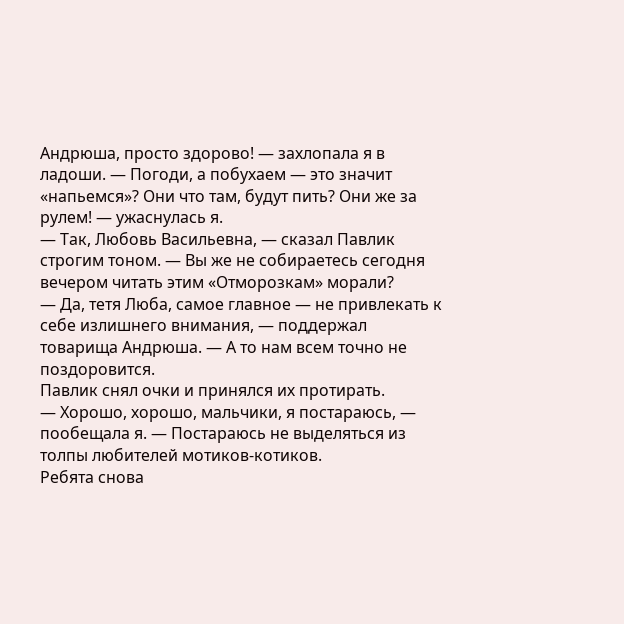Андрюша, просто здорово! — захлопала я в ладоши. — Погоди, а побухаем — это значит «напьемся»? Они что там, будут пить? Они же за рулем! — ужаснулась я.
— Так, Любовь Васильевна, — сказал Павлик строгим тоном. — Вы же не собираетесь сегодня вечером читать этим «Отморозкам» морали?
— Да, тетя Люба, самое главное — не привлекать к себе излишнего внимания, — поддержал товарища Андрюша. — А то нам всем точно не поздоровится.
Павлик снял очки и принялся их протирать.
— Хорошо, хорошо, мальчики, я постараюсь, — пообещала я. — Постараюсь не выделяться из толпы любителей мотиков-котиков.
Ребята снова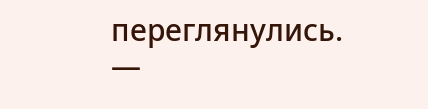переглянулись.
—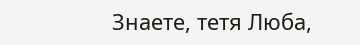Знаете, тетя Люба,